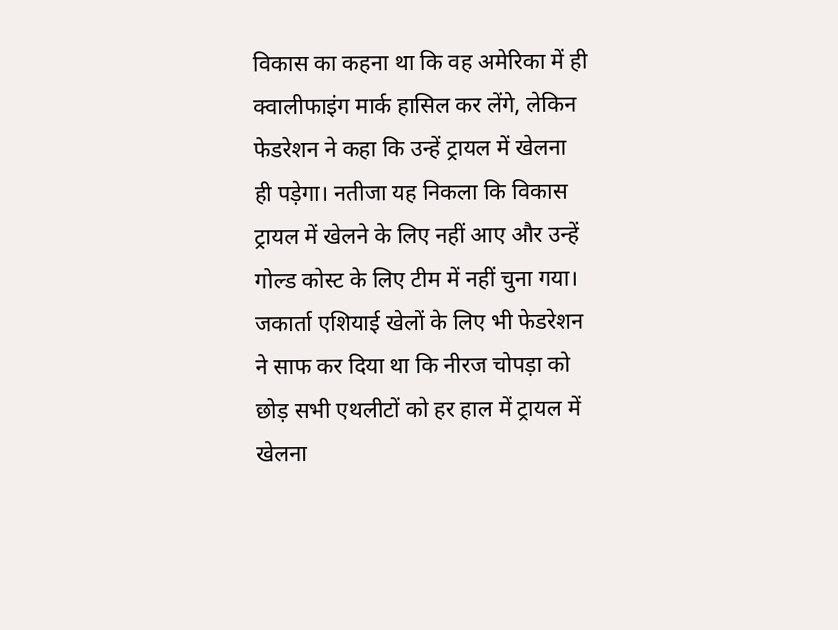विकास का कहना था कि वह अमेरिका में ही क्वालीफाइंग मार्क हासिल कर लेंगे, लेकिन फेडरेशन ने कहा कि उन्हें ट्रायल में खेलना ही पड़ेगा। नतीजा यह निकला कि विकास ट्रायल में खेलने के लिए नहीं आए और उन्हें गोल्ड कोस्ट के लिए टीम में नहीं चुना गया। जकार्ता एशियाई खेलों के लिए भी फेडरेशन ने साफ कर दिया था कि नीरज चोपड़ा को छोड़ सभी एथलीटों को हर हाल में ट्रायल में खेलना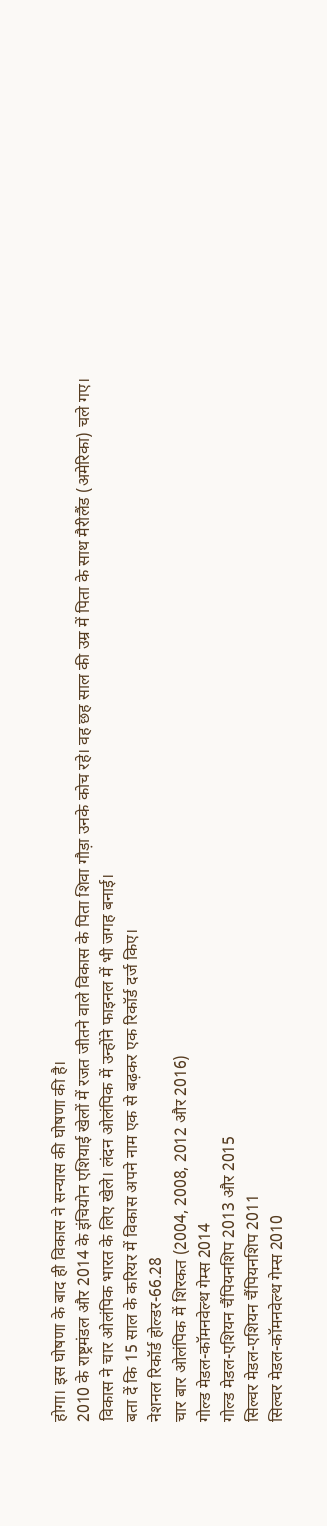होगा। इस घोषणा के बाद ही विकास ने सन्यास की घोषणा की है।
2010 के राष्ट्रमंडल और 2014 के इंचियोन एशियाई खेलों में रजत जीतने वाले विकास के पिता शिवा गौड़ा उनके कोच रहे। वह छह साल की उम्र में पिता के साथ मैरीलैंड (अमेरिका) चले गए। विकास ने चार ओलंपिक भारत के लिए खेले। लंदन ओलंपिक में उन्होंने फाइनल में भी जगह बनाई।
बता दें कि 15 साल के करियर में विकास अपने नाम एक से बढ़कर एक रिकॉर्ड दर्ज किए।
नेशनल रिकॉर्ड होल्डर-66.28
चार बार ओलंपिक में शिरकत (2004, 2008, 2012 और 2016)
गोल्ड मेडल-कॉमनवेल्थ गेम्स 2014
गोल्ड मेडल-एशियन चैंपियनशिप 2013 और 2015
सिल्वर मेडल-एशियन चैंपियनशिप 2011
सिल्वर मेडल-कॉमनवेल्थ गेम्स 2010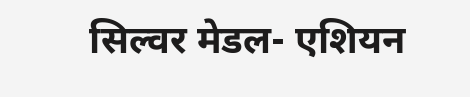सिल्वर मेडल- एशियन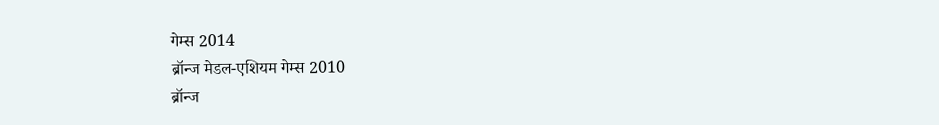गेम्स 2014
ब्रॉन्ज मेडल-एशियम गेम्स 2010
ब्रॉन्ज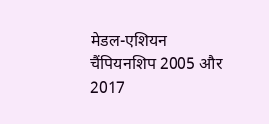मेडल-एशियन चैंपियनशिप 2005 और 2017